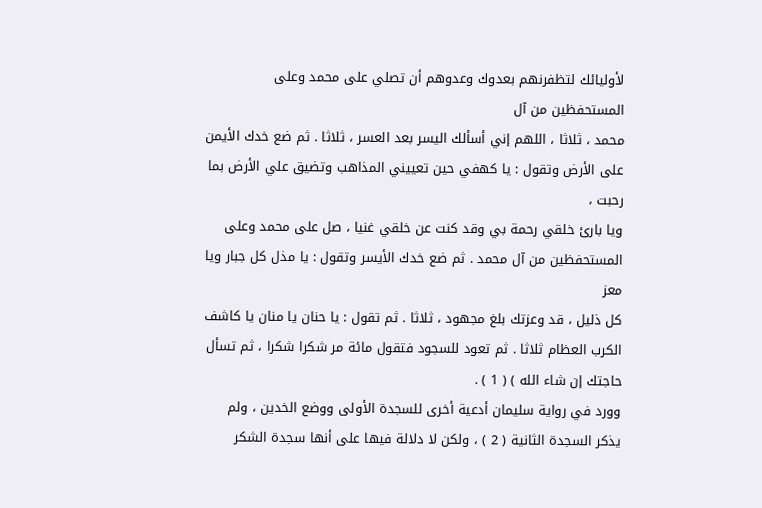لأوليائك لتظفرنهم بعدوك وعدوهم أن تصلي على محمد وعلى المستحفظين من آل
محمد ، ثلاثا ، اللهم إني أسألك اليسر بعد العسر ، ثلاثا . ثم ضع خدك الأيمن
على الأرض وتقول : يا كهفي حين تعييني المذاهب وتضيق علي الأرض بما رحبت ،
ويا بارئ خلقي رحمة بي وقد كنت عن خلقي غنيا ، صل على محمد وعلى
المستحفظين من آل محمد . ثم ضع خدك الأيسر وتقول : يا مذل كل جبار ويا معز
كل ذليل ، قد وعزتك بلغ مجهود ، ثلاثا . ثم تقول : يا حنان يا منان يا كاشف
الكرب العظام ثلاثا . ثم تعود للسجود فتقول مائة مر شكرا شكرا ، ثم تسأل
حاجتك إن شاء الله ) ( 1 ) .
وورد في رواية سليمان أدعية أخرى للسجدة الأولى ووضع الخدين ، ولم
يذكر السجدة الثانية ( 2 ) ، ولكن لا دلالة فيها على أنها سجدة الشكر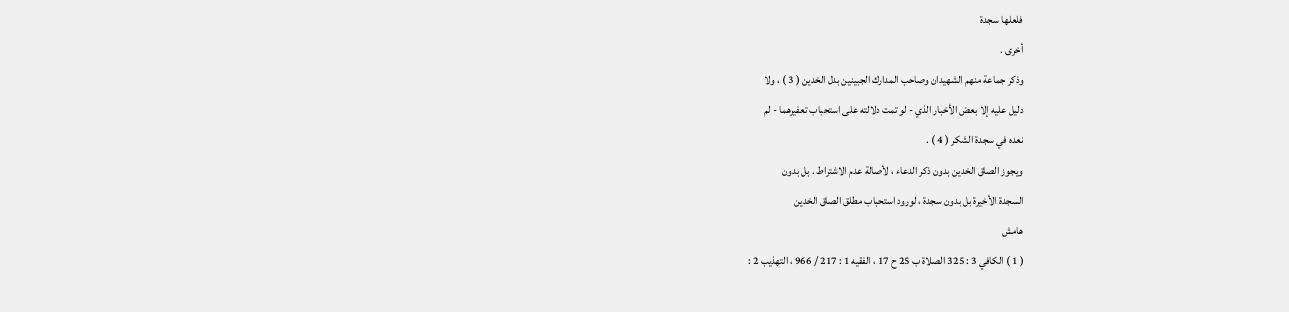فلعلها سجدة
أخرى .
وذكر جماعة منهم الشهيدان وصاحب المدارك الجبينين بدل الخدين ( 3 ) ، ولا
دليل عليه إلا بعض الأخبار الذي - لو تمت دلالته على استحباب تعفيرهما - لم
نعده في سجدة الشكر ( 4 ) .
ويجوز الصاق الخدين بدون ذكر الدعاء ، لأصالة عدم الاشتراط . بل بدون
السجدة الأخيرة بل بدون سجدة ، لورود استحباب مطلق الصاق الخدين
هامش
( 1 ) الكافي 3 : 325 الصلاة ب 25 ح 17 ، الفقيه 1 : 217 / 966 ، التهذيب 2 :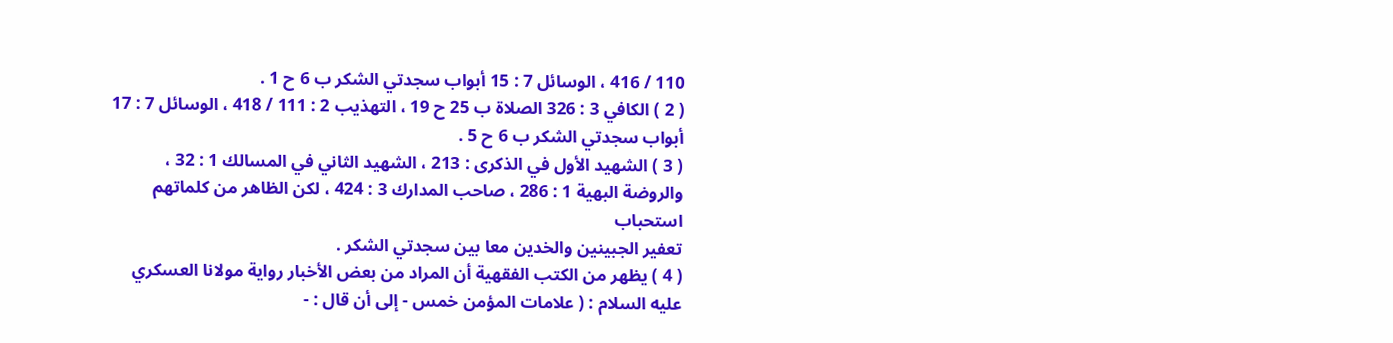110 / 416 ، الوسائل 7 : 15 أبواب سجدتي الشكر ب 6 ح 1 .
( 2 ) الكافي 3 : 326 الصلاة ب 25 ح 19 ، التهذيب 2 : 111 / 418 ، الوسائل 7 : 17
أبواب سجدتي الشكر ب 6 ح 5 .
( 3 ) الشهيد الأول في الذكرى : 213 ، الشهيد الثاني في المسالك 1 : 32 ،
والروضة البهية 1 : 286 ، صاحب المدارك 3 : 424 ، لكن الظاهر من كلماتهم استحباب
تعفير الجبينين والخدين معا بين سجدتي الشكر .
( 4 ) يظهر من الكتب الفقهية أن المراد من بعض الأخبار رواية مولانا العسكري عليه السلام : ( علامات المؤمن خمس - إلى أن قال : -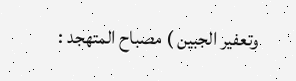وتعفير الجبين ) مصباح المتهجد :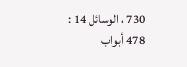730 ، الوسائل 14 : 478 أبواب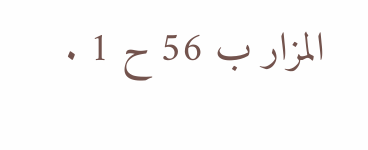المزار ب 56 ح 1 .